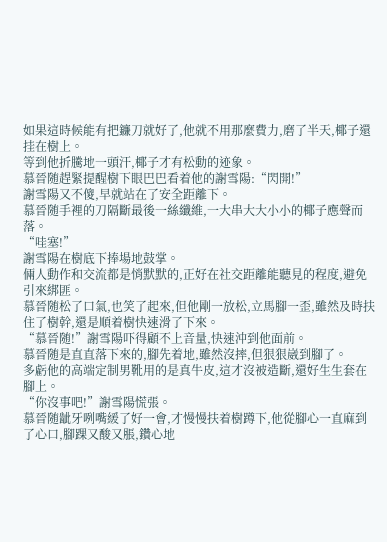如果這時候能有把鐮刀就好了,他就不用那麼費力,磨了半天,椰子還挂在樹上。
等到他折騰地一頭汗,椰子才有松動的迹象。
慕晉随趕緊提醒樹下眼巴巴看着他的謝雪陽:“閃開!”
謝雪陽又不傻,早就站在了安全距離下。
慕晉随手裡的刀隔斷最後一絲纖維,一大串大大小小的椰子應聲而落。
“哇塞!”
謝雪陽在樹底下捧場地鼓掌。
倆人動作和交流都是悄默默的,正好在社交距離能聽見的程度,避免引來綁匪。
慕晉随松了口氣,也笑了起來,但他剛一放松,立馬腳一歪,雖然及時扶住了樹幹,還是順着樹快速滑了下來。
“慕晉随!”謝雪陽吓得顧不上音量,快速沖到他面前。
慕晉随是直直落下來的,腳先着地,雖然沒摔,但狠狠崴到腳了。
多虧他的高端定制男靴用的是真牛皮,這才沒被造斷,還好生生套在腳上。
“你沒事吧!”謝雪陽慌張。
慕晉随龇牙咧嘴緩了好一會,才慢慢扶着樹蹲下,他從腳心一直麻到了心口,腳踝又酸又脹,鑽心地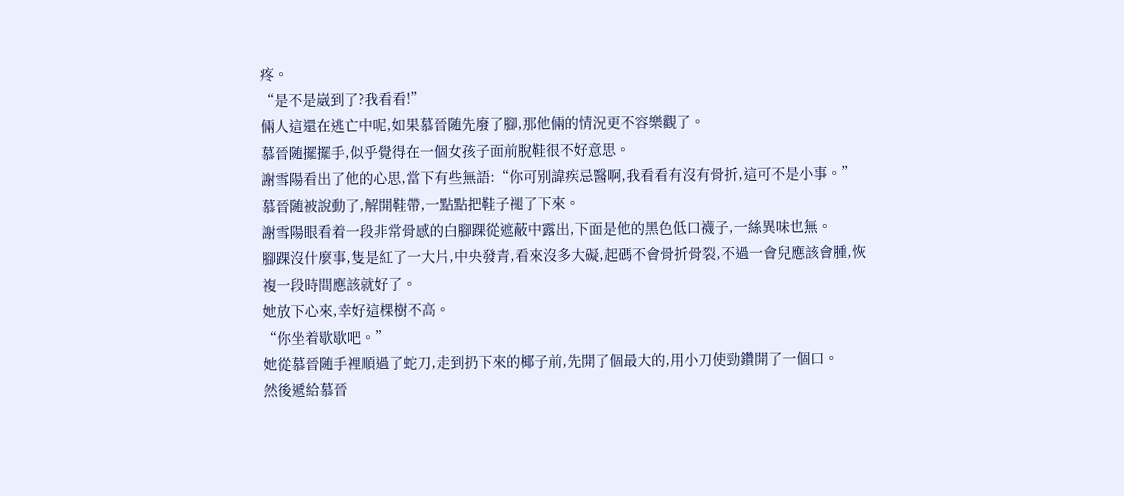疼。
“是不是崴到了?我看看!”
倆人這還在逃亡中呢,如果慕晉随先廢了腳,那他倆的情況更不容樂觀了。
慕晉随擺擺手,似乎覺得在一個女孩子面前脫鞋很不好意思。
謝雪陽看出了他的心思,當下有些無語:“你可别諱疾忌醫啊,我看看有沒有骨折,這可不是小事。”
慕晉随被說動了,解開鞋帶,一點點把鞋子褪了下來。
謝雪陽眼看着一段非常骨感的白腳踝從遮蔽中露出,下面是他的黑色低口襪子,一絲異味也無。
腳踝沒什麼事,隻是紅了一大片,中央發青,看來沒多大礙,起碼不會骨折骨裂,不過一會兒應該會腫,恢複一段時間應該就好了。
她放下心來,幸好這棵樹不高。
“你坐着歇歇吧。”
她從慕晉随手裡順過了蛇刀,走到扔下來的椰子前,先開了個最大的,用小刀使勁鑽開了一個口。
然後遞給慕晉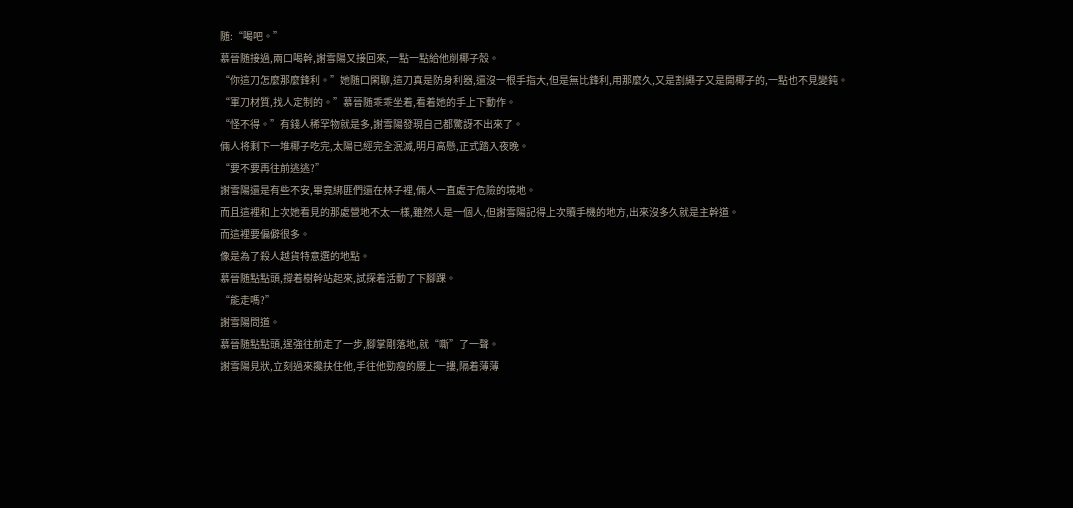随:“喝吧。”
慕晉随接過,兩口喝幹,謝雪陽又接回來,一點一點給他削椰子殼。
“你這刀怎麼那麼鋒利。”她随口閑聊,這刀真是防身利器,還沒一根手指大,但是無比鋒利,用那麼久,又是割繩子又是開椰子的,一點也不見變鈍。
“軍刀材質,找人定制的。”慕晉随乖乖坐着,看着她的手上下動作。
“怪不得。”有錢人稀罕物就是多,謝雪陽發現自己都驚訝不出來了。
倆人将剩下一堆椰子吃完,太陽已經完全泯滅,明月高懸,正式踏入夜晚。
“要不要再往前逃逃?”
謝雪陽還是有些不安,畢竟綁匪們還在林子裡,倆人一直處于危險的境地。
而且這裡和上次她看見的那處營地不太一樣,雖然人是一個人,但謝雪陽記得上次贖手機的地方,出來沒多久就是主幹道。
而這裡要偏僻很多。
像是為了殺人越貨特意選的地點。
慕晉随點點頭,撐着樹幹站起來,試探着活動了下腳踝。
“能走嗎?”
謝雪陽問道。
慕晉随點點頭,逞強往前走了一步,腳掌剛落地,就“嘶”了一聲。
謝雪陽見狀,立刻過來攙扶住他,手往他勁瘦的腰上一摟,隔着薄薄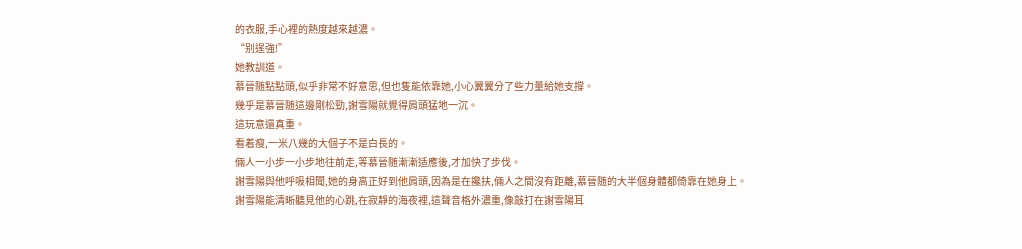的衣服,手心裡的熱度越來越濃。
“别逞強!”
她教訓道。
慕晉随點點頭,似乎非常不好意思,但也隻能依靠她,小心翼翼分了些力量給她支撐。
幾乎是慕晉随這邊剛松勁,謝雪陽就覺得肩頭猛地一沉。
這玩意還真重。
看着瘦,一米八幾的大個子不是白長的。
倆人一小步一小步地往前走,等慕晉随漸漸适應後,才加快了步伐。
謝雪陽與他呼吸相聞,她的身高正好到他肩頭,因為是在攙扶,倆人之間沒有距離,慕晉随的大半個身體都倚靠在她身上。
謝雪陽能清晰聽見他的心跳,在寂靜的海夜裡,這聲音格外濃重,像敲打在謝雪陽耳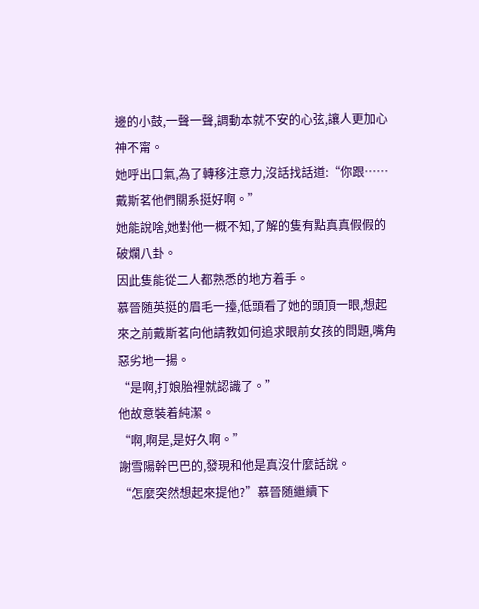邊的小鼓,一聲一聲,調動本就不安的心弦,讓人更加心神不甯。
她呼出口氣,為了轉移注意力,沒話找話道:“你跟……戴斯茗他們關系挺好啊。”
她能說啥,她對他一概不知,了解的隻有點真真假假的破爛八卦。
因此隻能從二人都熟悉的地方着手。
慕晉随英挺的眉毛一擡,低頭看了她的頭頂一眼,想起來之前戴斯茗向他請教如何追求眼前女孩的問題,嘴角惡劣地一揚。
“是啊,打娘胎裡就認識了。”
他故意裝着純潔。
“啊,啊是,是好久啊。”
謝雪陽幹巴巴的,發現和他是真沒什麼話說。
“怎麼突然想起來提他?”慕晉随繼續下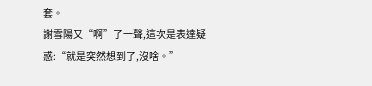套。
謝雪陽又“啊”了一聲,這次是表達疑惑:“就是突然想到了,沒啥。”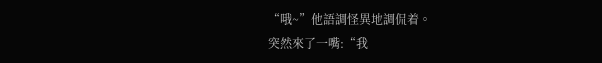“哦~”他語調怪異地調侃着。
突然來了一嘴:“我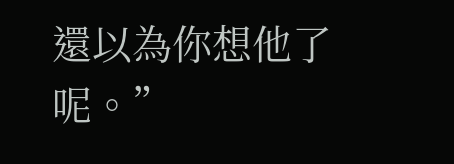還以為你想他了呢。”